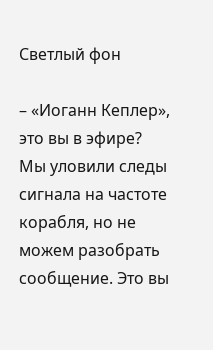Светлый фон

– «Иоганн Кеплер», это вы в эфире? Мы уловили следы сигнала на частоте корабля, но не можем разобрать сообщение. Это вы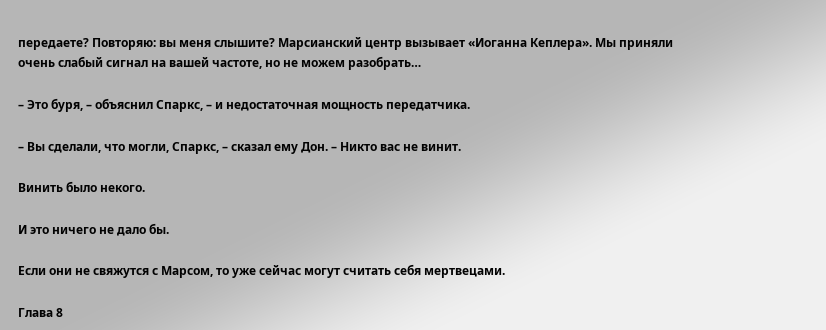передаете? Повторяю: вы меня слышите? Марсианский центр вызывает «Иоганна Кеплера». Мы приняли очень слабый сигнал на вашей частоте, но не можем разобрать…

– Это буря, – объяснил Спаркс, – и недостаточная мощность передатчика.

– Вы сделали, что могли, Спаркс, – сказал ему Дон. – Никто вас не винит.

Винить было некого.

И это ничего не дало бы.

Если они не свяжутся с Марсом, то уже сейчас могут считать себя мертвецами.

Глава 8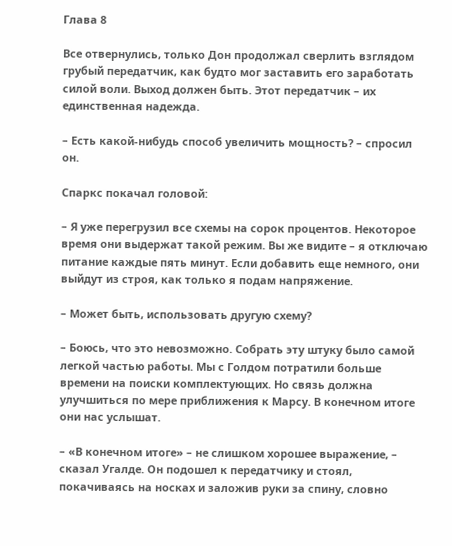Глава 8

Все отвернулись, только Дон продолжал сверлить взглядом грубый передатчик, как будто мог заставить его заработать силой воли. Выход должен быть. Этот передатчик – их единственная надежда.

– Есть какой-нибудь способ увеличить мощность? – спросил он.

Спаркс покачал головой:

– Я уже перегрузил все схемы на сорок процентов. Некоторое время они выдержат такой режим. Вы же видите – я отключаю питание каждые пять минут. Если добавить еще немного, они выйдут из строя, как только я подам напряжение.

– Может быть, использовать другую схему?

– Боюсь, что это невозможно. Собрать эту штуку было самой легкой частью работы. Мы с Голдом потратили больше времени на поиски комплектующих. Но связь должна улучшиться по мере приближения к Марсу. В конечном итоге они нас услышат.

– «В конечном итоге» – не слишком хорошее выражение, – сказал Угалде. Он подошел к передатчику и стоял, покачиваясь на носках и заложив руки за спину, словно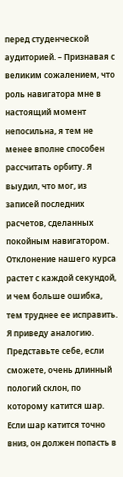перед студенческой аудиторией. – Признавая с великим сожалением, что роль навигатора мне в настоящий момент непосильна, я тем не менее вполне способен рассчитать орбиту. Я выудил, что мог, из записей последних расчетов, сделанных покойным навигатором. Отклонение нашего курса растет с каждой секундой, и чем больше ошибка, тем труднее ее исправить. Я приведу аналогию. Представьте себе, если сможете, очень длинный пологий склон, по которому катится шар. Если шар катится точно вниз, он должен попасть в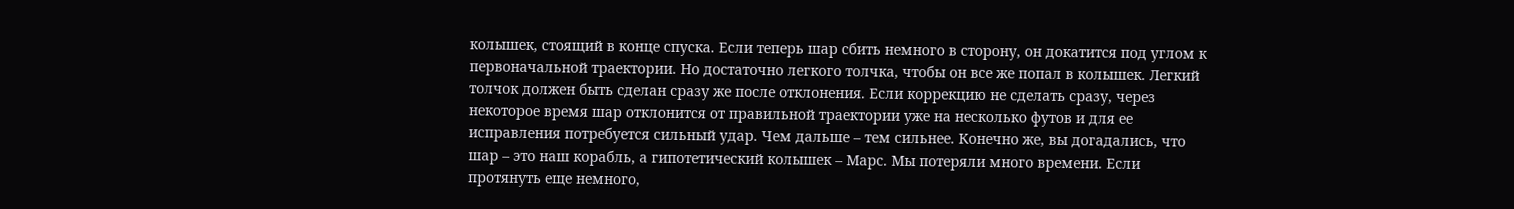колышек, стоящий в конце спуска. Если теперь шар сбить немного в сторону, он докатится под углом к первоначальной траектории. Но достаточно легкого толчка, чтобы он все же попал в колышек. Легкий толчок должен быть сделан сразу же после отклонения. Если коррекцию не сделать сразу, через некоторое время шар отклонится от правильной траектории уже на несколько футов и для ее исправления потребуется сильный удар. Чем дальше – тем сильнее. Конечно же, вы догадались, что шар – это наш корабль, а гипотетический колышек – Марс. Мы потеряли много времени. Если протянуть еще немного,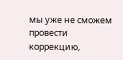мы уже не сможем провести коррекцию,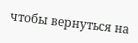чтобы вернуться на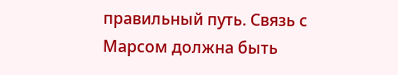правильный путь. Связь с Марсом должна быть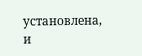установлена, и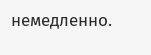немедленно.